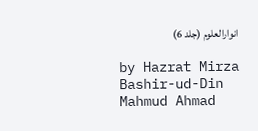انوارالعلوم (جلد 6)

by Hazrat Mirza Bashir-ud-Din Mahmud Ahmad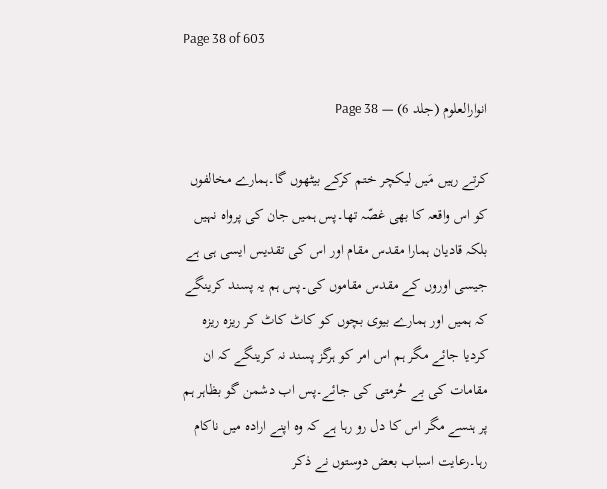Page 38 of 603

انوارالعلوم (جلد 6) — Page 38

کرتے رہیں مَیں لیکچر ختم کرکے بیٹھوں گا۔ہمارے مخالفوں کو اس واقعہ کا بھی غصّہ تھا۔پس ہمیں جان کی پرواہ نہیں بلکہ قادیان ہمارا مقدس مقام اور اس کی تقدیس ایسی ہی ہے جیسی اوروں کے مقدس مقاموں کی۔پس ہم یہ پسند کرینگے کہ ہمیں اور ہمارے بیوی بچوں کو کاٹ کاٹ کر ریزہ ریزہ کردیا جائے مگر ہم اس امر کو ہرگز پسند نہ کرینگے کہ ان مقامات کی بے حُرمتی کی جائے۔پس اب دشمن گو بظاہر ہم پر ہنسے مگر اس کا دل رو رہا ہے کہ وہ اپنے ارادہ میں ناکام رہا۔رعایت اسباب بعض دوستوں نے ذکر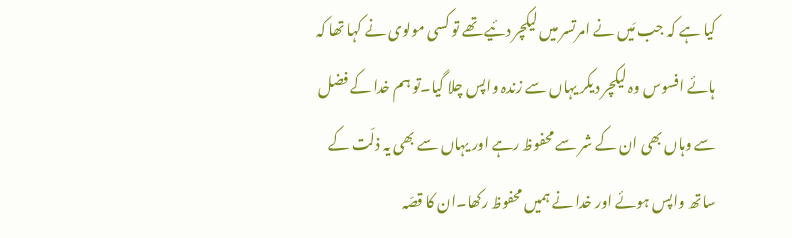کیا ہے کہ جب مَیں نے امرتسر میں لیکچر دئیے تھے تو کسی مولوی نے کہا تھا کہ ہائے افسوس وہ لیکچر دیکر یہاں سے زندہ واپس چلا گیا۔تو ہم خدا کے فضل سے وہاں بھی ان کے شر سے محفوظ رہے اور یہاں سے بھی یہ ذلّت کے ساتھ واپس ہوئے اور خدا نے ہمیں محفوظ رکھا۔ان کا قصّہ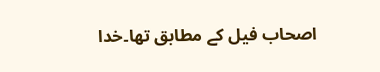اصحاب فیل کے مطابق تھا۔خدا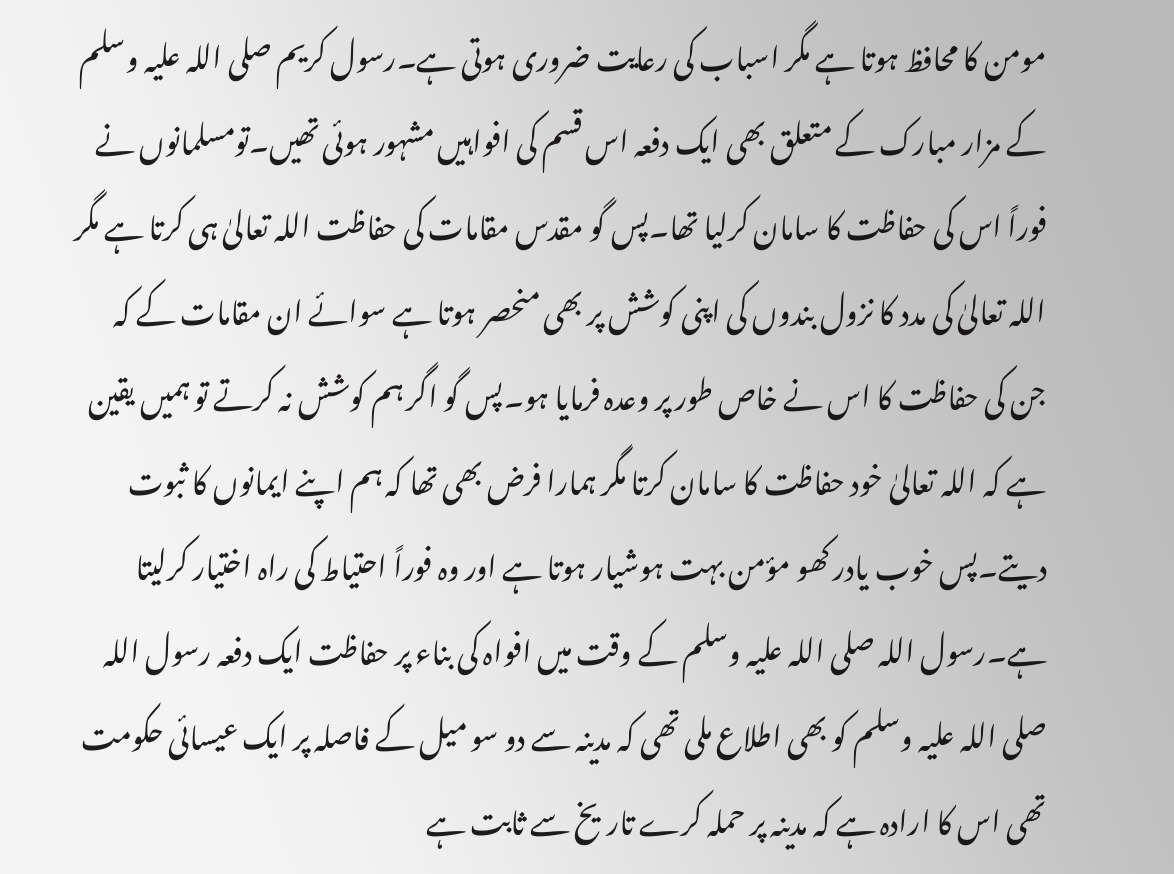مومن کا محافظ ہوتا ہے مگر اسباب کی رعایت ضروری ہوتی ہے۔رسول کریم صلی اللہ علیہ وسلم کے مزار مبارک کے متعلق بھی ایک دفعہ اس قسم کی افواہیں مشہور ہوئی تھیں۔تومسلمانوں نے فوراً اس کی حفاظت کا سامان کرلیا تھا۔پس گو مقدس مقامات کی حفاظت اللہ تعالیٰ ہی کرتا ہے مگر اللہ تعالیٰ کی مدد کا نزول بندوں کی اپنی کوشش پر بھی منحصر ہوتا ہے سوائے ان مقامات کے کہ جن کی حفاظت کا اس نے خاص طور پر وعدہ فرمایا ہو۔پس گو اگر ہم کوشش نہ کرتے تو ہمیں یقین ہے کہ اللہ تعالیٰ خود حفاظت کا سامان کرتا مگر ہمارا فرض بھی تھا کہ ہم اپنے ایمانوں کا ثبوت دیتے۔پس خوب یادر کھو مؤمن بہت ہوشیار ہوتا ہے اور وہ فوراً احتیاط کی راہ اختیار کرلیتا ہے۔رسول اللہ صلی اللہ علیہ وسلم کے وقت میں افواہ کی بناء پر حفاظت ایک دفعہ رسول اللہ صلی اللہ علیہ وسلم کو بھی اطلاع ملی تھی کہ مدینہ سے دو سو میل کے فاصلہ پر ایک عیسائی حکومت تھی اس کا ارادہ ہے کہ مدینہ پر حملہ کرے تاریخ سے ثابت ہے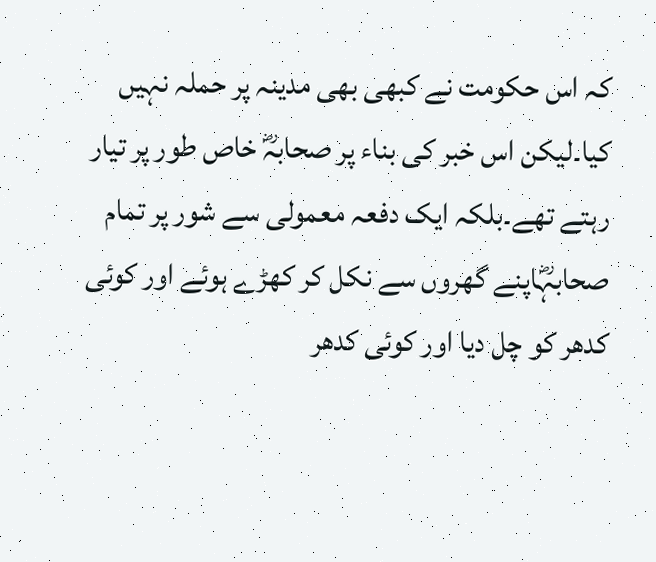کہ اس حکومت نے کبھی بھی مدینہ پر حملہ نہیں کیا۔لیکن اس خبر کی بناء پر صحابہؓ خاص طور پر تیار رہتے تھے۔بلکہ ایک دفعہ معمولی سے شور پر تمام صحابہؓاپنے گھروں سے نکل کر کھڑے ہوئے اور کوئی کدھر کو چل دیا اور کوئی کدھر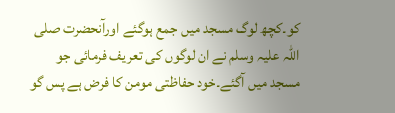کو۔کچھ لوگ مسجد میں جمع ہوگئے اورآنحضرت صلی اللہ علیہ وسلم نے ان لوگوں کی تعریف فرمائی جو مسجد میں آگئے۔خود حفاظتی مومن کا فرض ہے پس گو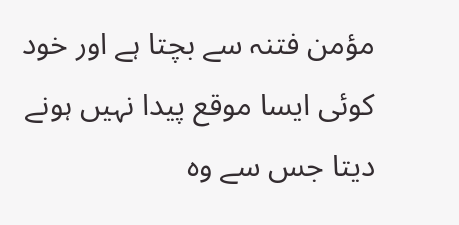مؤمن فتنہ سے بچتا ہے اور خود کوئی ایسا موقع پیدا نہیں ہونے دیتا جس سے وہ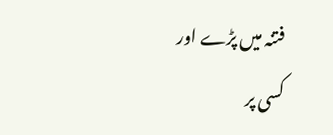فتنہ میں پڑے اور کسی پر